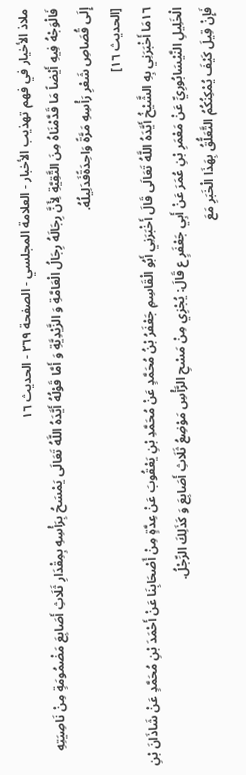ملاذ الأخيار في فهم تهذيب الأخبار - العلامة المجلسي - الصفحة ٢٦٩ - الحديث ١٦
فَالْوَجْهُ فِيهِ أَيْضاً مَا قَدَّمْنَاهُ مِنَ التَّقِيَّةِ لِأَنَّ رِجَالَهُ رِجَالُ الْعَامَّةِ وَ الزَّيْدِيَّةِ وَ أَمَّا قَوْلُهُ أَيَّدَهُ اللَّهُ تَعَالَى يَمْسَحُ بِرَأْسِهِ بِمِقْدَارِ ثَلَاثِ أَصَابِعَ مَضْمُومَةٍ مِنْ نَاصِيَتِهِ إِلَى قُصَاصِ شَعْرِ رَأْسِهِ مَرَّةً وَاحِدَةًفَدَلِيلُهُ.
[الحديث ١٦]
١٦مَا أَخْبَرَنِي بِهِ الشَّيْخُ أَيَّدَهُ اللَّهُ تَعَالَى قَالَ أَخْبَرَنِي أَبُو الْقَاسِمِ جَعْفَرُ بْنُ مُحَمَّدٍ عَنْ مُحَمَّدِ بْنِ يَعْقُوبَ عَنْ عِدَّةٍ مِنْ أَصْحَابِنَا عَنْ أَحْمَدَ بْنِ مُحَمَّدٍ عَنْ شَاذَانَ بْنِ الْخَلِيلِ النَّيْسَابُورِيِّ عَنْ مَعْمَرِ بْنِ عُمَرَ عَنْ أَبِي جَعْفَرٍ ع قَالَ: يُجْزِي مِنْ مَسْحِ الرَّأْسِ مَوْضِعُ ثَلَاثِ أَصَابِعَ وَ كَذَلِكَ الرِّجْلُ.
فَإِنْ قِيلَ كَيْفَ يُمْكِنُكُمُ التَّعَلُّقُ بِهَذَا الْخَبَرِ مَعَ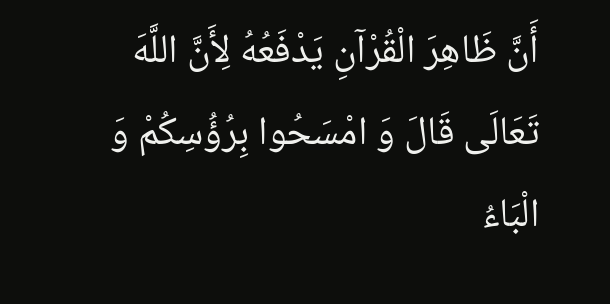أَنَّ ظَاهِرَ الْقُرْآنِ يَدْفَعُهُ لِأَنَّ اللَّهَ تَعَالَى قَالَ وَ امْسَحُوا بِرُؤُسِكُمْ وَ الْبَاءُ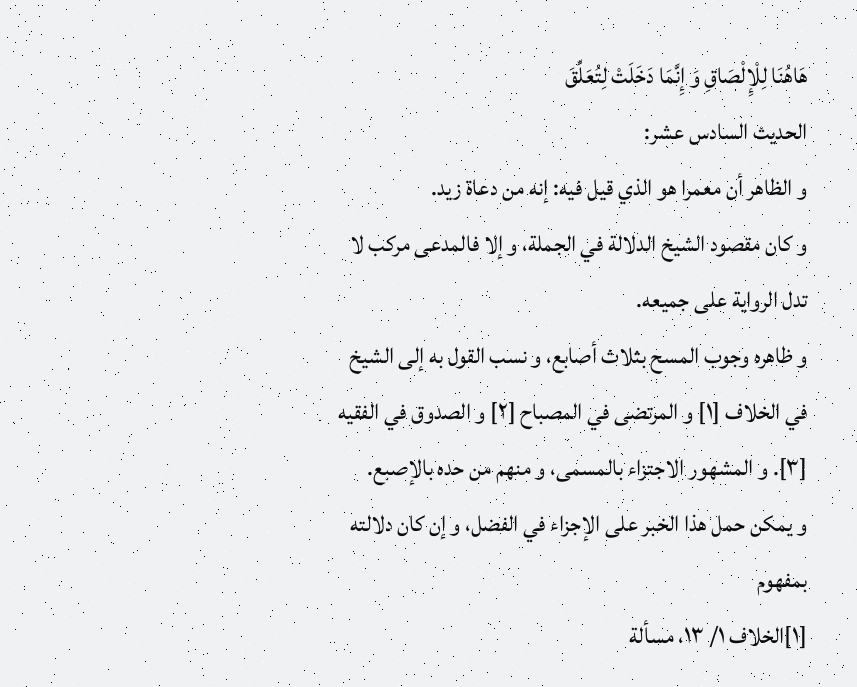هَاهُنَا لِلْإِلْصَاقِ وَ إِنَّمَا دَخَلَتْ لِتُعَلِّقَ
الحديث السادس عشر:
و الظاهر أن معمرا هو الذي قيل فيه: إنه من دعاة زيد.
و كان مقصود الشيخ الدلالة في الجملة، و إلا فالمدعى مركب لا تدل الرواية على جميعه.
و ظاهره وجوب المسح بثلاث أصابع، و نسب القول به إلى الشيخ في الخلاف [١] و المرتضى في المصباح [٢] و الصدوق في الفقيه [٣]. و المشهور الاجتزاء بالمسمى، و منهم من حده بالإصبع.
و يمكن حمل هذا الخبر على الإجزاء في الفضل، و إن كان دلالته بمفهوم
[١]الخلاف ١/ ١٣، مسألة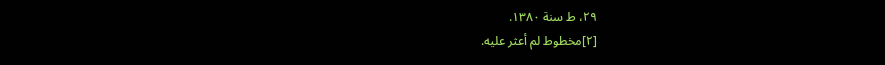٢٩، ط سنة ١٣٨٠.
[٢]مخطوط لم أعثر عليه.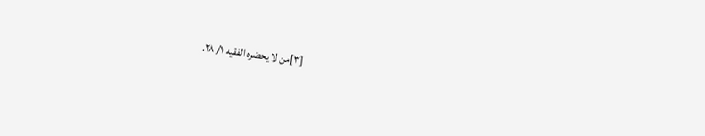[٣]من لا يحضره الفقيه ١/ ٢٨.